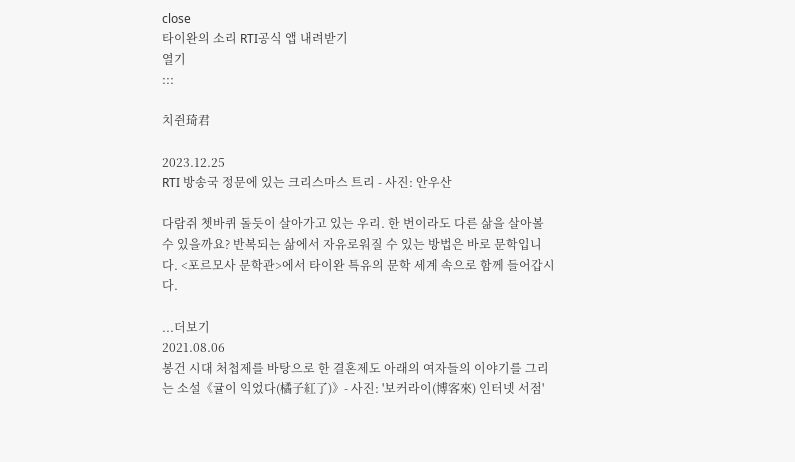close
타이완의 소리 RTI공식 앱 내려받기
열기
:::

치쥔琦君

2023.12.25
RTI 방송국 정문에 있는 크리스마스 트리 - 사진: 안우산

다람쥐 쳇바퀴 돌듯이 살아가고 있는 우리. 한 번이라도 다른 삶을 살아볼 수 있을까요? 반복되는 삶에서 자유로워질 수 있는 방법은 바로 문학입니다. <포르모사 문학관>에서 타이완 특유의 문학 세계 속으로 함께 들어갑시다.

...더보기
2021.08.06
봉건 시대 처첩제를 바탕으로 한 결혼제도 아래의 여자들의 이야기를 그리는 소설《귤이 익었다(橘子紅了)》- 사진: '보커라이(博客來) 인터넷 서점'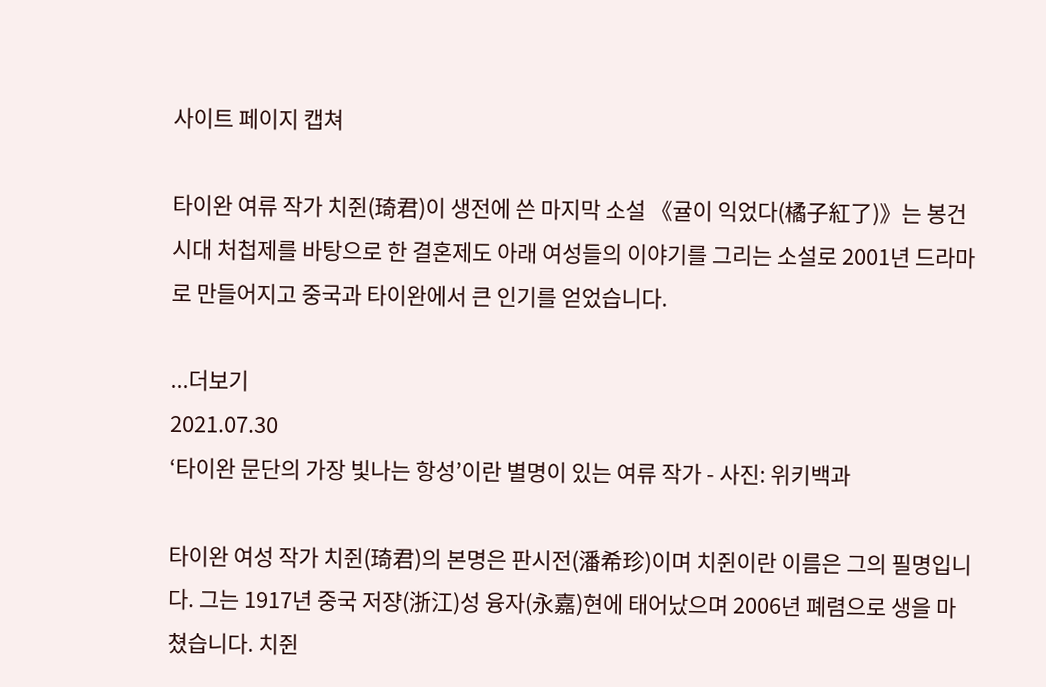사이트 페이지 캡쳐

타이완 여류 작가 치쥔(琦君)이 생전에 쓴 마지막 소설 《귤이 익었다(橘子紅了)》는 봉건 시대 처첩제를 바탕으로 한 결혼제도 아래 여성들의 이야기를 그리는 소설로 2001년 드라마로 만들어지고 중국과 타이완에서 큰 인기를 얻었습니다.

...더보기
2021.07.30
‘타이완 문단의 가장 빛나는 항성’이란 별명이 있는 여류 작가 - 사진: 위키백과

타이완 여성 작가 치쥔(琦君)의 본명은 판시전(潘希珍)이며 치쥔이란 이름은 그의 필명입니다. 그는 1917년 중국 저쟝(浙江)성 융자(永嘉)현에 태어났으며 2006년 폐렴으로 생을 마쳤습니다. 치쥔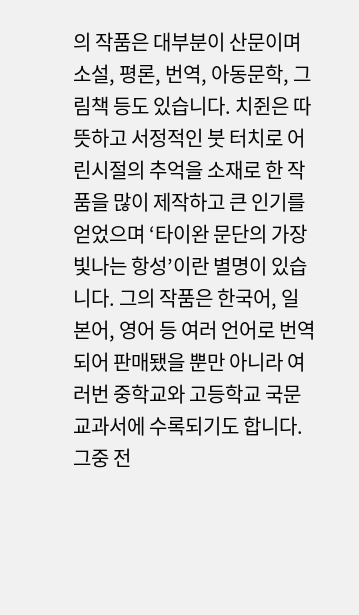의 작품은 대부분이 산문이며 소설, 평론, 번역, 아동문학, 그림책 등도 있습니다. 치쥔은 따뜻하고 서정적인 붓 터치로 어린시절의 추억을 소재로 한 작품을 많이 제작하고 큰 인기를 얻었으며 ‘타이완 문단의 가장 빛나는 항성’이란 별명이 있습니다. 그의 작품은 한국어, 일본어, 영어 등 여러 언어로 번역되어 판매됐을 뿐만 아니라 여러번 중학교와 고등학교 국문 교과서에 수록되기도 합니다. 그중 전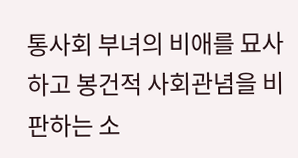통사회 부녀의 비애를 묘사하고 봉건적 사회관념을 비판하는 소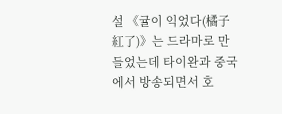설 《귤이 익었다(橘子紅了)》는 드라마로 만들었는데 타이완과 중국에서 방송되면서 호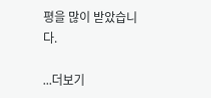평을 많이 받았습니다.

...더보기